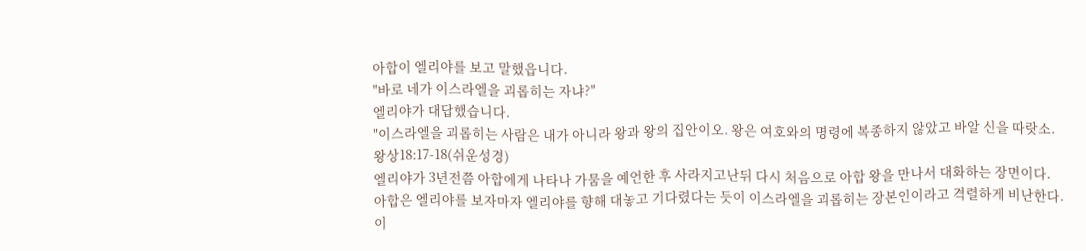아합이 엘리야를 보고 말했읍니다.
"바로 네가 이스라엘을 괴롭히는 자냐?"
엘리야가 대답했습니다.
"이스라엘을 괴롭히는 사람은 내가 아니라 왕과 왕의 집안이오. 왕은 여호와의 명령에 복종하지 않았고 바알 신을 따랏소.
왕상18:17-18(쉬운성경)
엘리야가 3년전쯤 아합에게 나타나 가뭄을 예언한 후 사라지고난뒤 다시 처음으로 아합 왕을 만나서 대화하는 장면이다.
아합은 엘리야를 보자마자 엘리야를 향해 대놓고 기다렸다는 듯이 이스라엘을 괴롭히는 장본인이라고 격렬하게 비난한다.
이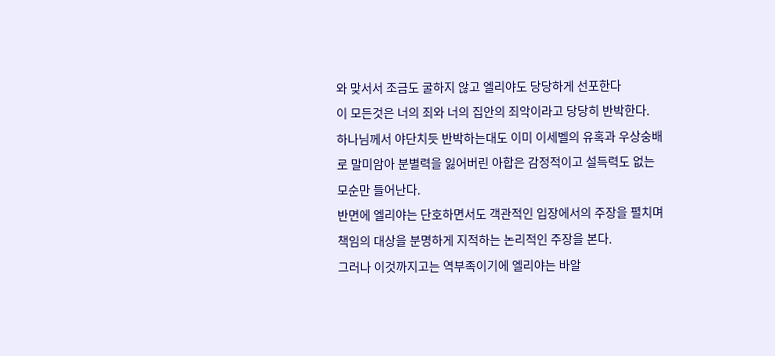와 맞서서 조금도 굴하지 않고 엘리야도 당당하게 선포한다
이 모든것은 너의 죄와 너의 집안의 죄악이라고 당당히 반박한다.
하나님께서 야단치듯 반박하는대도 이미 이세벨의 유혹과 우상숭배로 말미암아 분별력을 잃어버린 아합은 감정적이고 설득력도 없는 모순만 들어난다.
반면에 엘리야는 단호하면서도 객관적인 입장에서의 주장을 펼치며 책임의 대상을 분명하게 지적하는 논리적인 주장을 본다.
그러나 이것까지고는 역부족이기에 엘리야는 바알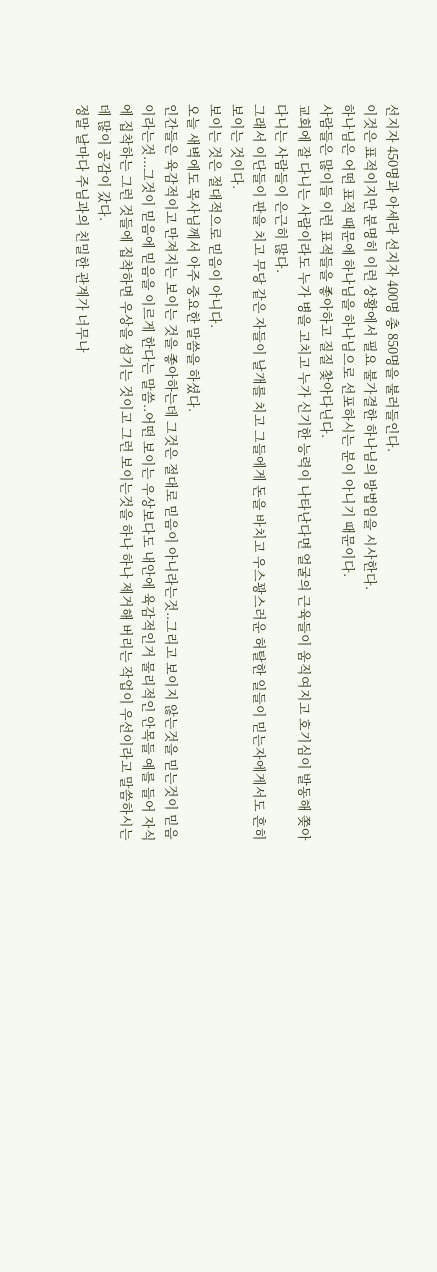선지자 450명과 아세라 선지자 400명 총 850명을 불러들인다.
이것은 표적이지만 분명히 이런 상황에서 필요 불가결한 하나님의 방법임을 시사한다.
하나님은 어떤 표적 때문에 하나님을 하나님으로 선포하시는 분이 아니기 때문이다.
사람들은 많이들 이런 표적들을 좋아하고 질질 찿아다닌다.
교회에 잘 다니는 사람이라도 누가 병을 고치고 누가 신기한 능력이 나타난다면 얼굴의 근육들이 움직여지고 호기심이 발동해 쫒아다니는 사람들이 은근히 많다.
그래서 이단들이 판을 치고 무당 같은 자들이 날개를 치고 그들에게 돈을 바치고 우스꽝스러운 허탈한 일들이 믿는자에게서도 흔히 보이는 것이다.
보이는 것은 절대적으로 믿음이 아니다.
오늘 새벽에도 목사님께서 아주 중요한 말씀을 하셨다.
인간들은 육감적이고 만져지는 보이는 것을 좋아하는데 그것은 절대로 믿음이 아니라는것..그리고 보이지 않는것을 믿는것이 믿음이라는것...그것이 믿음에 믿음을 이르게 한다는 말씀..어떤 보이는 우상보다도 내안에 육감적인거 물리적인 안목들 예를 들어 자식에 집착하는 그런 것들에 집착하면 우상을 섬기는 것이고 그런 보이는것을 하나 하나 제거해 버리는 작업이 우선이라고 말씀하시는데 많이 공감이 갔다.
정말 날마다 주님과의 친밀한 관계가 너무나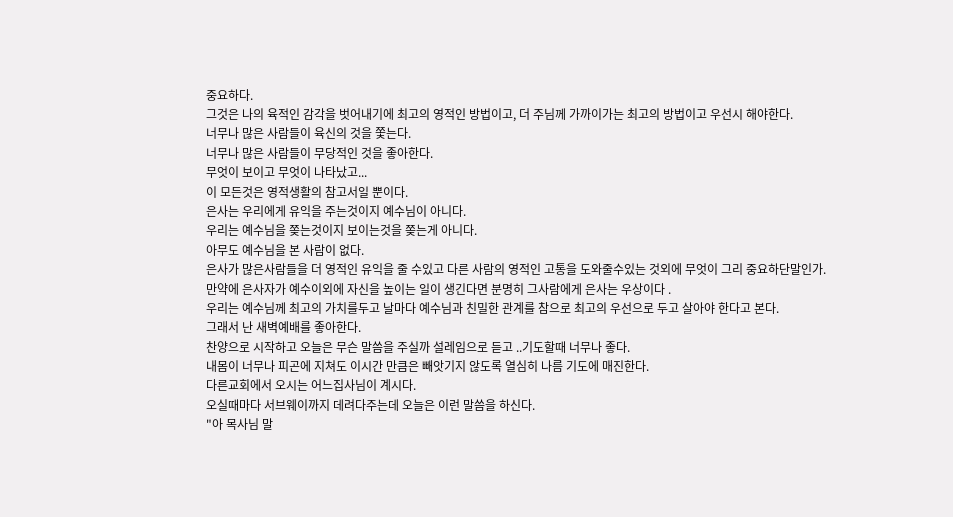중요하다.
그것은 나의 육적인 감각을 벗어내기에 최고의 영적인 방법이고, 더 주님께 가까이가는 최고의 방법이고 우선시 해야한다.
너무나 많은 사람들이 육신의 것을 쫓는다.
너무나 많은 사람들이 무당적인 것을 좋아한다.
무엇이 보이고 무엇이 나타났고...
이 모든것은 영적생활의 참고서일 뿐이다.
은사는 우리에게 유익을 주는것이지 예수님이 아니다.
우리는 예수님을 쫒는것이지 보이는것을 쫒는게 아니다.
아무도 예수님을 본 사람이 없다.
은사가 많은사람들을 더 영적인 유익을 줄 수있고 다른 사람의 영적인 고통을 도와줄수있는 것외에 무엇이 그리 중요하단말인가.
만약에 은사자가 예수이외에 자신을 높이는 일이 생긴다면 분명히 그사람에게 은사는 우상이다 .
우리는 예수님께 최고의 가치를두고 날마다 예수님과 친밀한 관계를 참으로 최고의 우선으로 두고 살아야 한다고 본다.
그래서 난 새벽예배를 좋아한다.
찬양으로 시작하고 오늘은 무슨 말씀을 주실까 설레임으로 듣고 ..기도할때 너무나 좋다.
내몸이 너무나 피곤에 지쳐도 이시간 만큼은 빼앗기지 않도록 열심히 나름 기도에 매진한다.
다른교회에서 오시는 어느집사님이 계시다.
오실때마다 서브웨이까지 데려다주는데 오늘은 이런 말씀을 하신다.
"아 목사님 말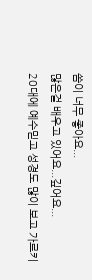씀이 너무 좋아요...
많은걸 배우고 있어요...깊어요...
20대에 예수믿고 성경도 많이 보고 가르키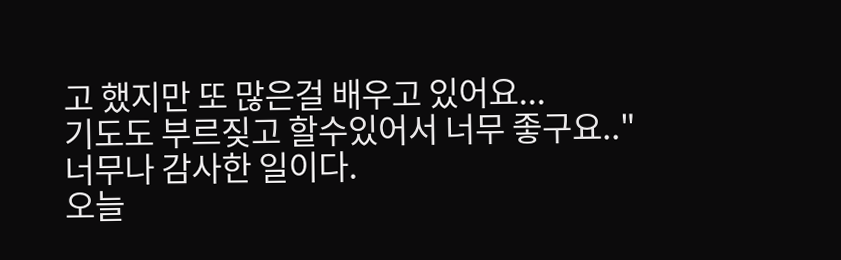고 했지만 또 많은걸 배우고 있어요...
기도도 부르짖고 할수있어서 너무 좋구요.."
너무나 감사한 일이다.
오늘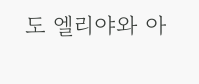도 엘리야와 아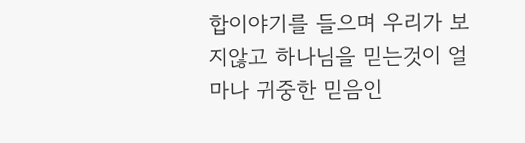합이야기를 들으며 우리가 보지않고 하나님을 믿는것이 얼마나 귀중한 믿음인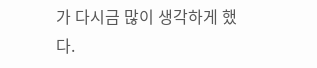가 다시금 많이 생각하게 했다.